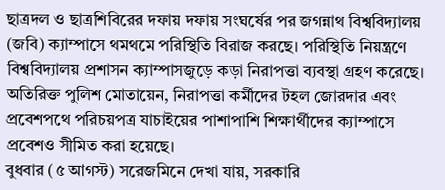ছাত্রদল ও ছাত্রশিবিরের দফায় দফায় সংঘর্ষের পর জগন্নাথ বিশ্ববিদ্যালয় (জবি) ক্যাম্পাসে থমথমে পরিস্থিতি বিরাজ করছে। পরিস্থিতি নিয়ন্ত্রণে বিশ্ববিদ্যালয় প্রশাসন ক্যাম্পাসজুড়ে কড়া নিরাপত্তা ব্যবস্থা গ্রহণ করেছে। অতিরিক্ত পুলিশ মোতায়েন, নিরাপত্তা কর্মীদের টহল জোরদার এবং প্রবেশপথে পরিচয়পত্র যাচাইয়ের পাশাপাশি শিক্ষার্থীদের ক্যাম্পাসে প্রবেশও সীমিত করা হয়েছে।
বুধবার (৫ আগস্ট) সরেজমিনে দেখা যায়, সরকারি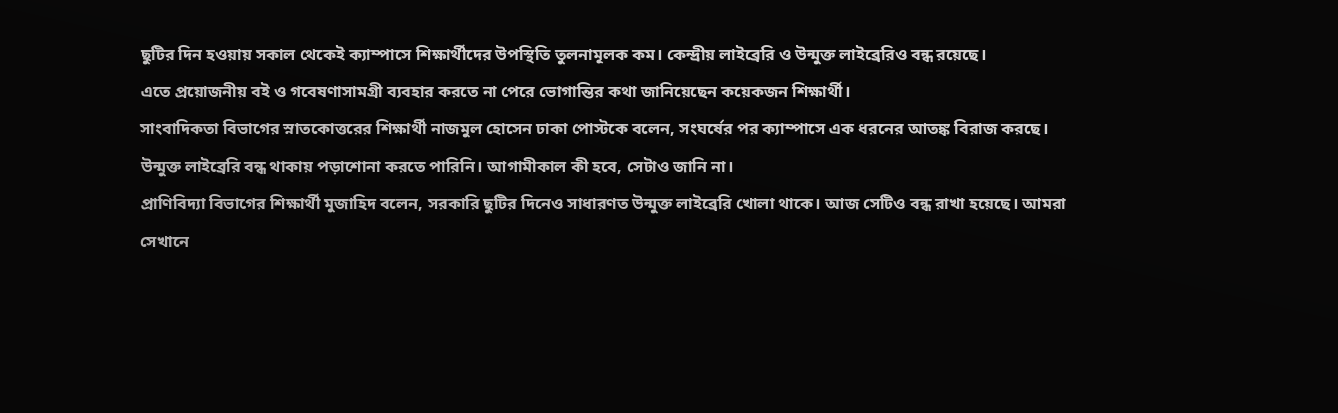ছুটির দিন হওয়ায় সকাল থেকেই ক্যাম্পাসে শিক্ষার্থীদের উপস্থিতি তুলনামূলক কম। কেন্দ্রীয় লাইব্রেরি ও উন্মুক্ত লাইব্রেরিও বন্ধ রয়েছে।
এতে প্রয়োজনীয় বই ও গবেষণাসামগ্রী ব্যবহার করতে না পেরে ভোগান্তির কথা জানিয়েছেন কয়েকজন শিক্ষার্থী।
সাংবাদিকতা বিভাগের স্নাতকোত্তরের শিক্ষার্থী নাজমুল হোসেন ঢাকা পোস্টকে বলেন, সংঘর্ষের পর ক্যাম্পাসে এক ধরনের আতঙ্ক বিরাজ করছে। উন্মুক্ত লাইব্রেরি বন্ধ থাকায় পড়াশোনা করতে পারিনি। আগামীকাল কী হবে, সেটাও জানি না।
প্রাণিবিদ্যা বিভাগের শিক্ষার্থী মুজাহিদ বলেন, সরকারি ছুটির দিনেও সাধারণত উন্মুক্ত লাইব্রেরি খোলা থাকে। আজ সেটিও বন্ধ রাখা হয়েছে। আমরা সেখানে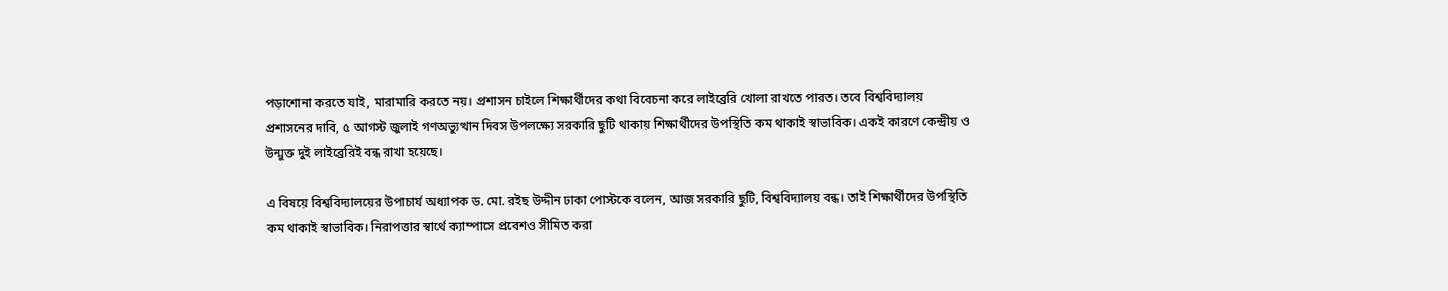পড়াশোনা করতে যাই, মারামারি করতে নয়। প্রশাসন চাইলে শিক্ষার্থীদের কথা বিবেচনা করে লাইব্রেরি খোলা রাখতে পারত। তবে বিশ্ববিদ্যালয় প্রশাসনের দাবি, ৫ আগস্ট জুলাই গণঅভ্যুত্থান দিবস উপলক্ষ্যে সরকারি ছুটি থাকায় শিক্ষার্থীদের উপস্থিতি কম থাকাই স্বাভাবিক। একই কারণে কেন্দ্রীয় ও উন্মুক্ত দুই লাইব্রেরিই বন্ধ রাখা হয়েছে।

এ বিষয়ে বিশ্ববিদ্যালয়ের উপাচার্য অধ্যাপক ড. মো. রইছ উদ্দীন ঢাকা পোস্টকে বলেন, আজ সরকারি ছুটি, বিশ্ববিদ্যালয় বন্ধ। তাই শিক্ষার্থীদের উপস্থিতি কম থাকাই স্বাভাবিক। নিরাপত্তার স্বার্থে ক্যাম্পাসে প্রবেশও সীমিত করা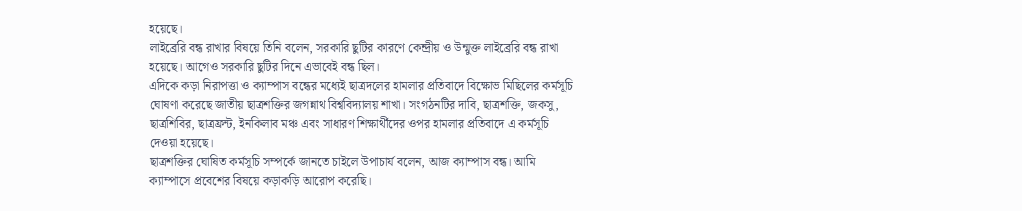হয়েছে।
লাইব্রেরি বন্ধ রাখার বিষয়ে তিনি বলেন, সরকারি ছুটির কারণে কেন্দ্রীয় ও উন্মুক্ত লাইব্রেরি বন্ধ রাখা হয়েছে। আগেও সরকারি ছুটির দিনে এভাবেই বন্ধ ছিল।
এদিকে কড়া নিরাপত্তা ও ক্যাম্পাস বন্ধের মধ্যেই ছাত্রদলের হামলার প্রতিবাদে বিক্ষোভ মিছিলের কর্মসূচি ঘোষণা করেছে জাতীয় ছাত্রশক্তির জগন্নাথ বিশ্ববিদ্যালয় শাখা। সংগঠনটির দাবি, ছাত্রশক্তি, জকসু, ছাত্রশিবির, ছাত্রফ্রন্ট, ইনকিলাব মঞ্চ এবং সাধারণ শিক্ষার্থীদের ওপর হামলার প্রতিবাদে এ কর্মসূচি দেওয়া হয়েছে।
ছাত্রশক্তির ঘোষিত কর্মসূচি সম্পর্কে জানতে চাইলে উপাচার্য বলেন, আজ ক্যাম্পাস বন্ধ। আমি ক্যাম্পাসে প্রবেশের বিষয়ে কড়াকড়ি আরোপ করেছি।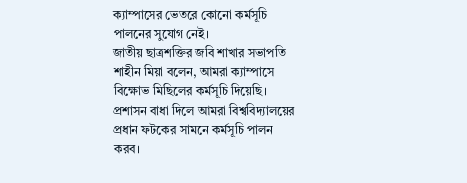ক্যাম্পাসের ভেতরে কোনো কর্মসূচি পালনের সুযোগ নেই।
জাতীয় ছাত্রশক্তির জবি শাখার সভাপতি শাহীন মিয়া বলেন, আমরা ক্যাম্পাসে বিক্ষোভ মিছিলের কর্মসূচি দিয়েছি। প্রশাসন বাধা দিলে আমরা বিশ্ববিদ্যালয়ের প্রধান ফটকের সামনে কর্মসূচি পালন করব।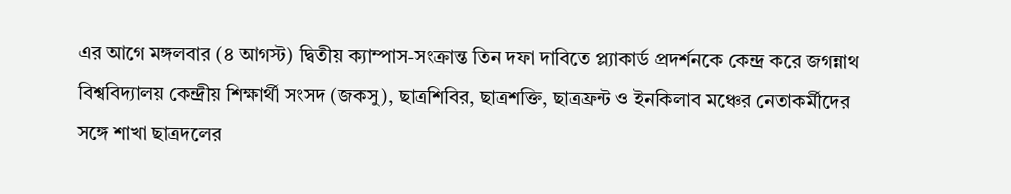এর আগে মঙ্গলবার (৪ আগস্ট) দ্বিতীয় ক্যাম্পাস-সংক্রান্ত তিন দফা দাবিতে প্ল্যাকার্ড প্রদর্শনকে কেন্দ্র করে জগন্নাথ বিশ্ববিদ্যালয় কেন্দ্রীয় শিক্ষার্থী সংসদ (জকসু), ছাত্রশিবির, ছাত্রশক্তি, ছাত্রফ্রন্ট ও ইনকিলাব মঞ্চের নেতাকর্মীদের সঙ্গে শাখা ছাত্রদলের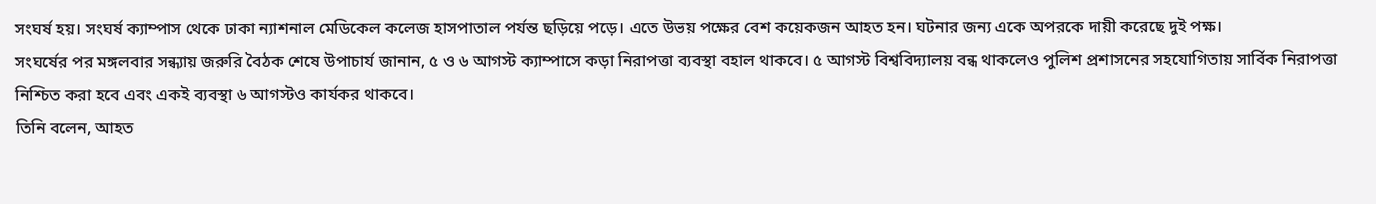সংঘর্ষ হয়। সংঘর্ষ ক্যাম্পাস থেকে ঢাকা ন্যাশনাল মেডিকেল কলেজ হাসপাতাল পর্যন্ত ছড়িয়ে পড়ে। এতে উভয় পক্ষের বেশ কয়েকজন আহত হন। ঘটনার জন্য একে অপরকে দায়ী করেছে দুই পক্ষ।
সংঘর্ষের পর মঙ্গলবার সন্ধ্যায় জরুরি বৈঠক শেষে উপাচার্য জানান, ৫ ও ৬ আগস্ট ক্যাম্পাসে কড়া নিরাপত্তা ব্যবস্থা বহাল থাকবে। ৫ আগস্ট বিশ্ববিদ্যালয় বন্ধ থাকলেও পুলিশ প্রশাসনের সহযোগিতায় সার্বিক নিরাপত্তা নিশ্চিত করা হবে এবং একই ব্যবস্থা ৬ আগস্টও কার্যকর থাকবে।
তিনি বলেন, আহত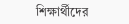শিক্ষার্থীদের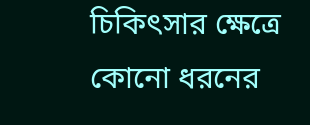চিকিৎসার ক্ষেত্রে কোনো ধরনের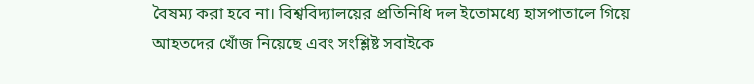বৈষম্য করা হবে না। বিশ্ববিদ্যালয়ের প্রতিনিধি দল ইতোমধ্যে হাসপাতালে গিয়ে আহতদের খোঁজ নিয়েছে এবং সংশ্লিষ্ট সবাইকে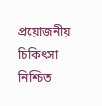প্রয়োজনীয় চিকিৎসা নিশ্চিত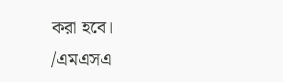করা হবে।
/এমএসএ